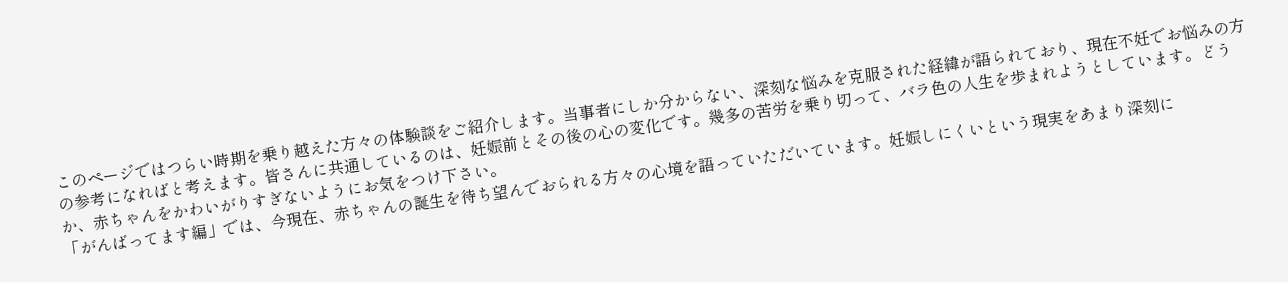このページではつらい時期を乗り越えた方々の体験談をご紹介します。当事者にしか分からない、深刻な悩みを克服された経緯が語られており、現在不妊でお悩みの方の参考になればと考えます。皆さんに共通しているのは、妊娠前とその後の心の変化です。幾多の苦労を乗り切って、バラ色の人生を歩まれようとしています。どうか、赤ちゃんをかわいがりすぎないようにお気をつけ下さい。
「がんばってます編」では、今現在、赤ちゃんの誕生を待ち望んでおられる方々の心境を語っていただいています。妊娠しにくいという現実をあまり深刻に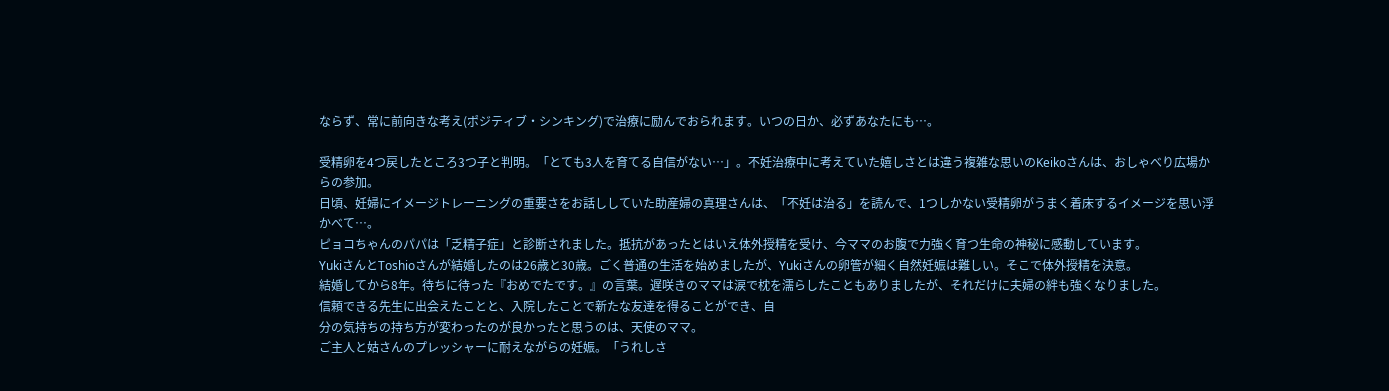ならず、常に前向きな考え(ポジティブ・シンキング)で治療に励んでおられます。いつの日か、必ずあなたにも…。

受精卵を4つ戻したところ3つ子と判明。「とても3人を育てる自信がない…」。不妊治療中に考えていた嬉しさとは違う複雑な思いのKeikoさんは、おしゃべり広場からの参加。
日頃、妊婦にイメージトレーニングの重要さをお話ししていた助産婦の真理さんは、「不妊は治る」を読んで、1つしかない受精卵がうまく着床するイメージを思い浮かべて…。
ピョコちゃんのパパは「乏精子症」と診断されました。抵抗があったとはいえ体外授精を受け、今ママのお腹で力強く育つ生命の神秘に感動しています。
YukiさんとToshioさんが結婚したのは26歳と30歳。ごく普通の生活を始めましたが、Yukiさんの卵管が細く自然妊娠は難しい。そこで体外授精を決意。
結婚してから8年。待ちに待った『おめでたです。』の言葉。遅咲きのママは涙で枕を濡らしたこともありましたが、それだけに夫婦の絆も強くなりました。
信頼できる先生に出会えたことと、入院したことで新たな友達を得ることができ、自
分の気持ちの持ち方が変わったのが良かったと思うのは、天使のママ。
ご主人と姑さんのプレッシャーに耐えながらの妊娠。「うれしさ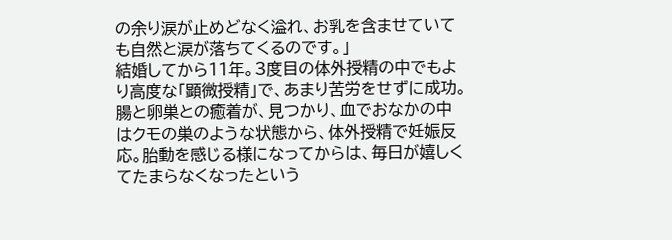の余り涙が止めどなく溢れ、お乳を含ませていても自然と涙が落ちてくるのです。」
結婚してから11年。3度目の体外授精の中でもより高度な「顕微授精」で、あまり苦労をせずに成功。
腸と卵巣との癒着が、見つかり、血でおなかの中はクモの巣のような状態から、体外授精で妊娠反応。胎動を感じる様になってからは、毎日が嬉しくてたまらなくなったという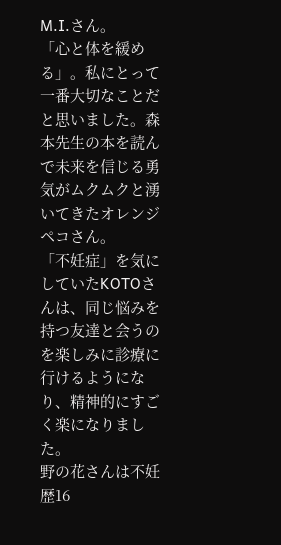M.I.さん。
「心と体を緩める」。私にとって一番大切なことだと思いました。森本先生の本を読んで未来を信じる勇気がムクムクと湧いてきたオレンジペコさん。
「不妊症」を気にしていたKOTOさんは、同じ悩みを持つ友達と会うのを楽しみに診療に行けるようになり、精神的にすごく楽になりました。
野の花さんは不妊歴16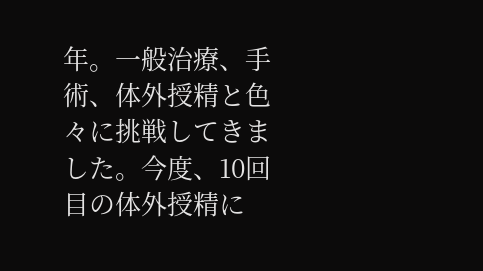年。一般治療、手術、体外授精と色々に挑戦してきました。今度、10回目の体外授精に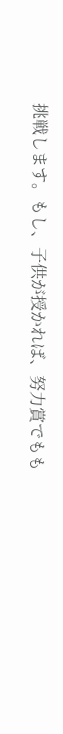挑戦します。もし、子供が授かれば、努力賞でもも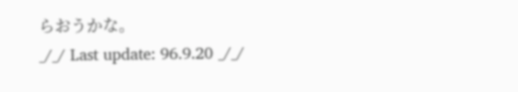らおうかな。
_/_/ Last update: 96.9.20 _/_/